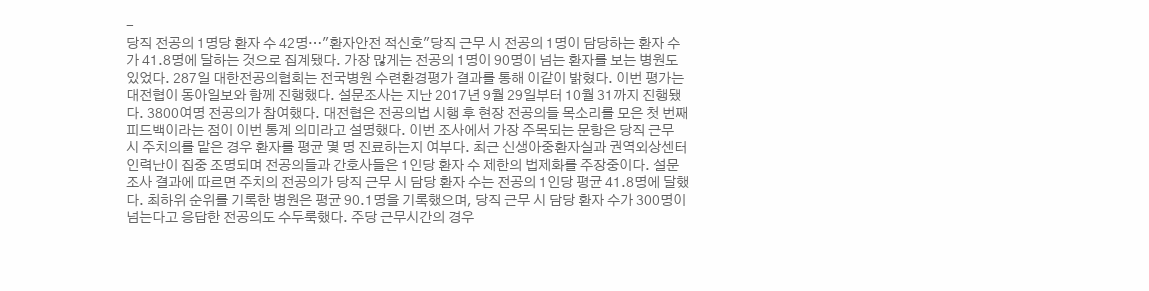-
당직 전공의 1명당 환자 수 42명…"환자안전 적신호"당직 근무 시 전공의 1명이 담당하는 환자 수가 41.8명에 달하는 것으로 집계됐다. 가장 많게는 전공의 1명이 90명이 넘는 환자를 보는 병원도 있었다. 287일 대한전공의협회는 전국병원 수련환경평가 결과를 통해 이같이 밝혔다. 이번 평가는 대전협이 동아일보와 함께 진행했다. 설문조사는 지난 2017년 9월 29일부터 10월 31까지 진행됐다. 3800여명 전공의가 참여했다. 대전협은 전공의법 시행 후 현장 전공의들 목소리를 모은 첫 번째 피드백이라는 점이 이번 통계 의미라고 설명했다. 이번 조사에서 가장 주목되는 문항은 당직 근무 시 주치의를 맡은 경우 환자를 평균 몇 명 진료하는지 여부다. 최근 신생아중환자실과 권역외상센터 인력난이 집중 조명되며 전공의들과 간호사들은 1인당 환자 수 제한의 법제화를 주장중이다. 설문조사 결과에 따르면 주치의 전공의가 당직 근무 시 담당 환자 수는 전공의 1인당 평균 41.8명에 달했다. 최하위 순위를 기록한 병원은 평균 90.1명을 기록했으며, 당직 근무 시 담당 환자 수가 300명이 넘는다고 응답한 전공의도 수두룩했다. 주당 근무시간의 경우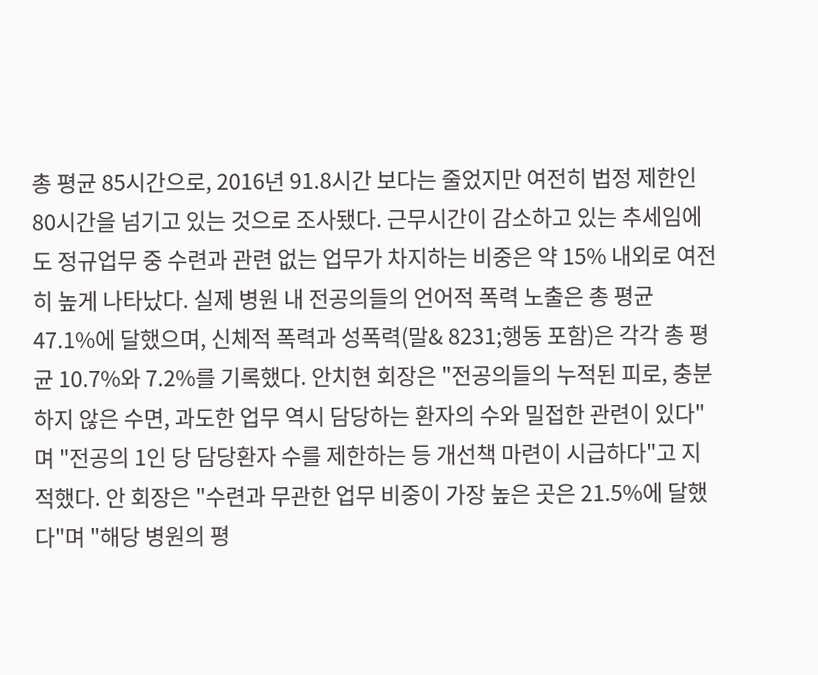총 평균 85시간으로, 2016년 91.8시간 보다는 줄었지만 여전히 법정 제한인 80시간을 넘기고 있는 것으로 조사됐다. 근무시간이 감소하고 있는 추세임에도 정규업무 중 수련과 관련 없는 업무가 차지하는 비중은 약 15% 내외로 여전히 높게 나타났다. 실제 병원 내 전공의들의 언어적 폭력 노출은 총 평균 47.1%에 달했으며, 신체적 폭력과 성폭력(말& 8231;행동 포함)은 각각 총 평균 10.7%와 7.2%를 기록했다. 안치현 회장은 "전공의들의 누적된 피로, 충분하지 않은 수면, 과도한 업무 역시 담당하는 환자의 수와 밀접한 관련이 있다"며 "전공의 1인 당 담당환자 수를 제한하는 등 개선책 마련이 시급하다"고 지적했다. 안 회장은 "수련과 무관한 업무 비중이 가장 높은 곳은 21.5%에 달했다"며 "해당 병원의 평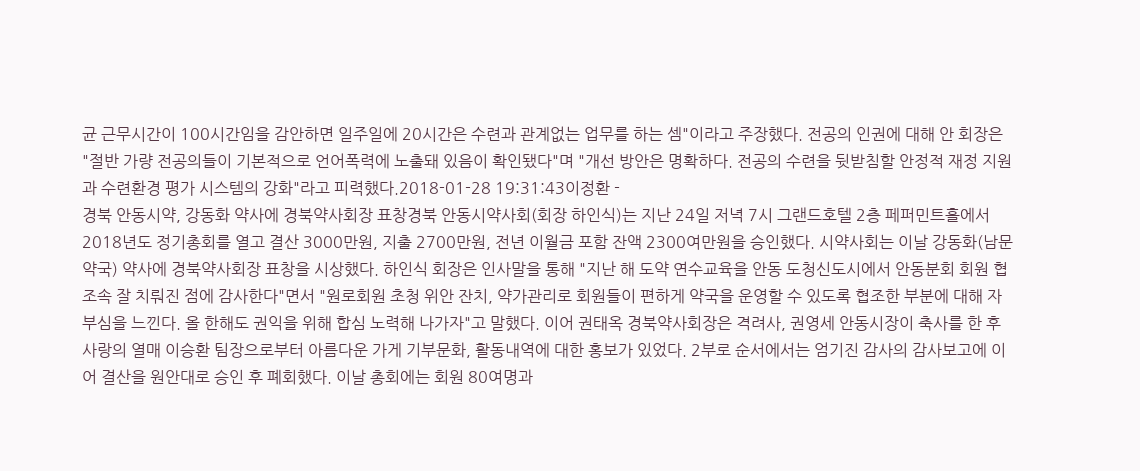균 근무시간이 100시간임을 감안하면 일주일에 20시간은 수련과 관계없는 업무를 하는 셈"이라고 주장했다. 전공의 인권에 대해 안 회장은 "절반 가량 전공의들이 기본적으로 언어폭력에 노출돼 있음이 확인됐다"며 "개선 방안은 명확하다. 전공의 수련을 뒷받침할 안정적 재정 지원과 수련환경 평가 시스템의 강화"라고 피력했다.2018-01-28 19:31:43이정환 -
경북 안동시약, 강동화 약사에 경북약사회장 표창경북 안동시약사회(회장 하인식)는 지난 24일 저녁 7시 그랜드호텔 2층 페퍼민트홀에서 2018년도 정기총회를 열고 결산 3000만원, 지출 2700만원, 전년 이월금 포함 잔액 2300여만원을 승인했다. 시약사회는 이날 강동화(남문약국) 약사에 경북약사회장 표창을 시상했다. 하인식 회장은 인사말을 통해 "지난 해 도약 연수교육을 안동 도청신도시에서 안동분회 회원 협조속 잘 치뤄진 점에 감사한다"면서 "원로회원 초청 위안 잔치, 약가관리로 회원들이 편하게 약국을 운영할 수 있도록 협조한 부분에 대해 자부심을 느낀다. 올 한해도 권익을 위해 합심 노력해 나가자"고 말했다. 이어 권태옥 경북약사회장은 격려사, 권영세 안동시장이 축사를 한 후 사랑의 열매 이승환 팀장으로부터 아름다운 가게 기부문화, 활동내역에 대한 홍보가 있었다. 2부로 순서에서는 엄기진 감사의 감사보고에 이어 결산을 원안대로 승인 후 폐회했다. 이날 총회에는 회원 80여명과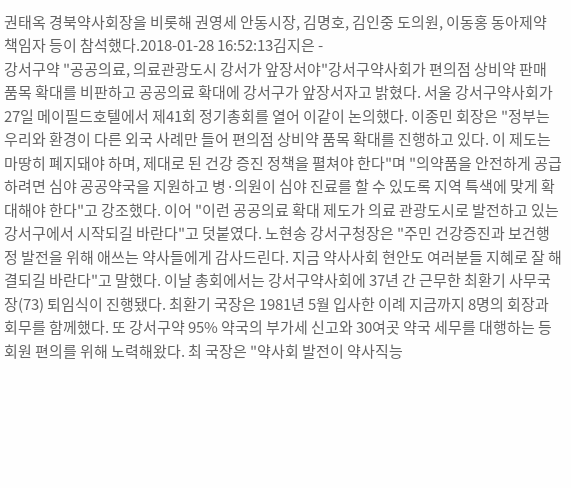권태옥 경북약사회장을 비롯해 권영세 안동시장, 김명호, 김인중 도의원, 이동홍 동아제약 책임자 등이 참석했다.2018-01-28 16:52:13김지은 -
강서구약 "공공의료, 의료관광도시 강서가 앞장서야"강서구약사회가 편의점 상비약 판매 품목 확대를 비판하고 공공의료 확대에 강서구가 앞장서자고 밝혔다. 서울 강서구약사회가 27일 메이필드호텔에서 제41회 정기총회를 열어 이같이 논의했다. 이종민 회장은 "정부는 우리와 환경이 다른 외국 사례만 들어 편의점 상비약 품목 확대를 진행하고 있다. 이 제도는 마땅히 폐지돼야 하며, 제대로 된 건강 증진 정책을 펼쳐야 한다"며 "의약품을 안전하게 공급하려면 심야 공공약국을 지원하고 병·의원이 심야 진료를 할 수 있도록 지역 특색에 맞게 확대해야 한다"고 강조했다. 이어 "이런 공공의료 확대 제도가 의료 관광도시로 발전하고 있는 강서구에서 시작되길 바란다"고 덧붙였다. 노현송 강서구청장은 "주민 건강증진과 보건행정 발전을 위해 애쓰는 약사들에게 감사드린다. 지금 약사사회 현안도 여러분들 지혜로 잘 해결되길 바란다"고 말했다. 이날 총회에서는 강서구약사회에 37년 간 근무한 최환기 사무국장(73) 퇴임식이 진행됐다. 최환기 국장은 1981년 5월 입사한 이례 지금까지 8명의 회장과 회무를 함께했다. 또 강서구약 95% 약국의 부가세 신고와 30여곳 약국 세무를 대행하는 등 회원 편의를 위해 노력해왔다. 최 국장은 "약사회 발전이 약사직능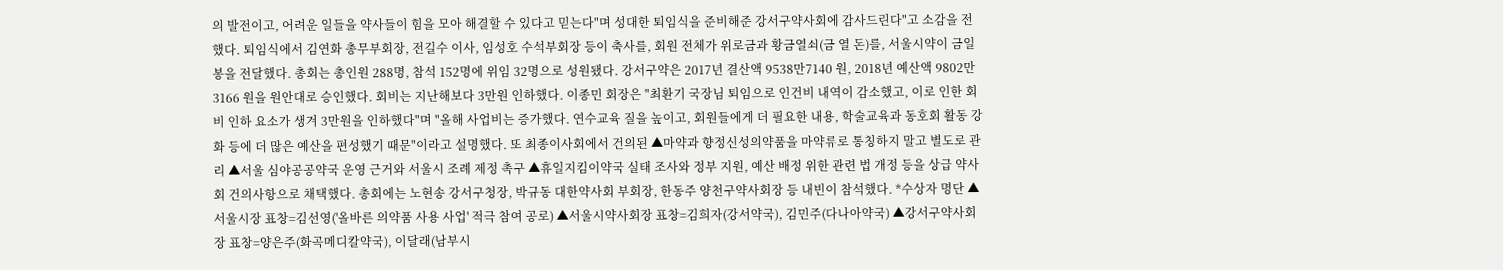의 발전이고, 어려운 일들을 약사들이 힘을 모아 해결할 수 있다고 믿는다"며 성대한 퇴임식을 준비해준 강서구약사회에 감사드린다"고 소감을 전했다. 퇴임식에서 김연화 총무부회장, 전길수 이사, 임성호 수석부회장 등이 축사를, 회원 전체가 위로금과 황금열쇠(금 열 돈)를, 서울시약이 금일봉을 전달했다. 총회는 총인원 288명, 참석 152명에 위임 32명으로 성원됐다. 강서구약은 2017년 결산액 9538만7140 원, 2018년 예산액 9802만3166 원을 원안대로 승인했다. 회비는 지난해보다 3만원 인하했다. 이종민 회장은 "최환기 국장님 퇴임으로 인건비 내역이 감소했고, 이로 인한 회비 인하 요소가 생겨 3만원을 인하했다"며 "올해 사업비는 증가했다. 연수교육 질을 높이고, 회원들에게 더 필요한 내용, 학술교육과 동호회 활동 강화 등에 더 많은 예산을 편성했기 때문"이라고 설명했다. 또 최종이사회에서 건의된 ▲마약과 향정신성의약품을 마약류로 통칭하지 말고 별도로 관리 ▲서울 심야공공약국 운영 근거와 서울시 조례 제정 촉구 ▲휴일지킴이약국 실태 조사와 정부 지원, 예산 배정 위한 관련 법 개정 등을 상급 약사회 건의사항으로 채택했다. 총회에는 노현송 강서구청장, 박규동 대한약사회 부회장, 한동주 양천구약사회장 등 내빈이 참석했다. *수상자 명단 ▲서울시장 표창=김선영('올바른 의약품 사용 사업' 적극 참여 공로) ▲서울시약사회장 표창=김희자(강서약국), 김민주(다나아약국) ▲강서구약사회장 표창=양은주(화곡메디칼약국), 이달래(남부시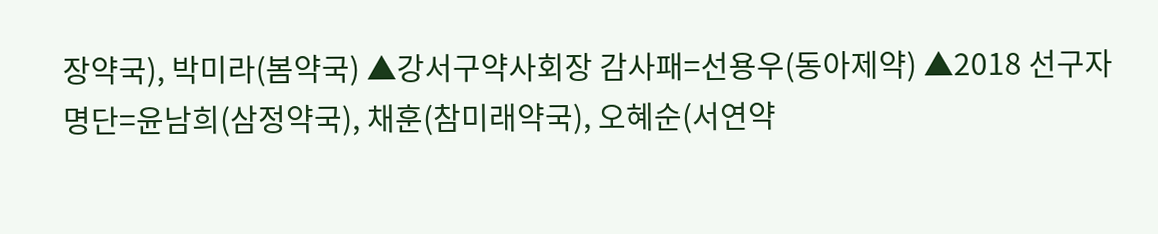장약국), 박미라(봄약국) ▲강서구약사회장 감사패=선용우(동아제약) ▲2018 선구자 명단=윤남희(삼정약국), 채훈(참미래약국), 오혜순(서연약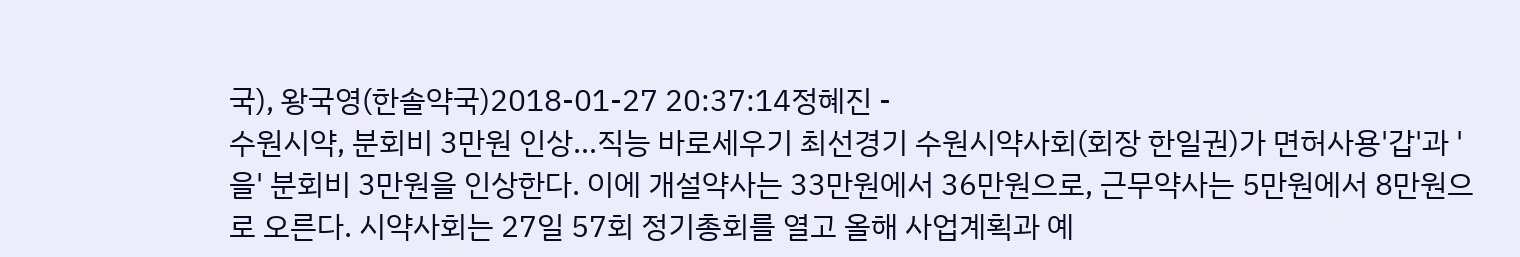국), 왕국영(한솔약국)2018-01-27 20:37:14정혜진 -
수원시약, 분회비 3만원 인상…직능 바로세우기 최선경기 수원시약사회(회장 한일권)가 면허사용'갑'과 '을' 분회비 3만원을 인상한다. 이에 개설약사는 33만원에서 36만원으로, 근무약사는 5만원에서 8만원으로 오른다. 시약사회는 27일 57회 정기총회를 열고 올해 사업계획과 예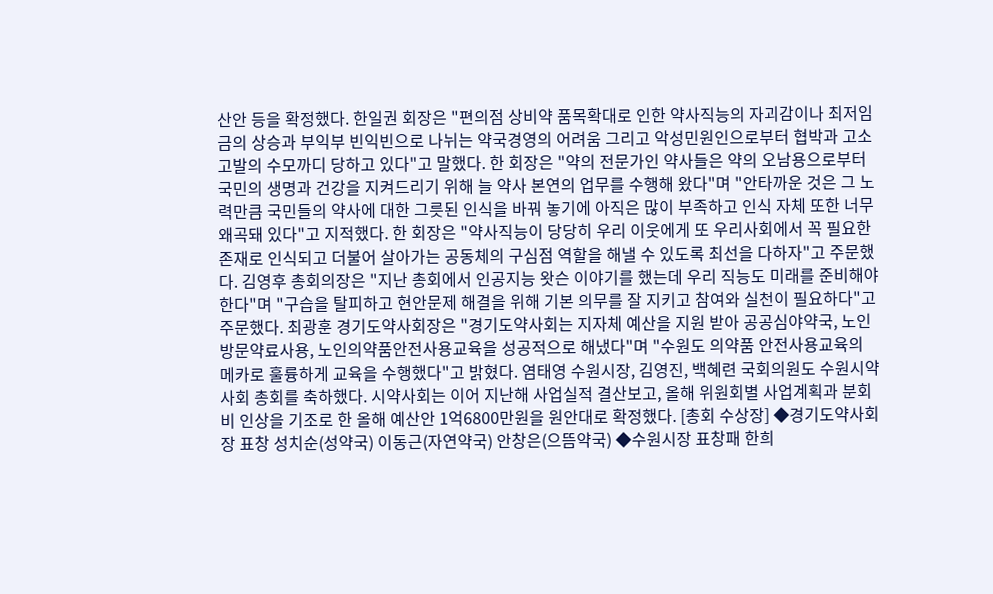산안 등을 확정했다. 한일권 회장은 "편의점 상비약 품목확대로 인한 약사직능의 자괴감이나 최저임금의 상승과 부익부 빈익빈으로 나뉘는 약국경영의 어려움 그리고 악성민원인으로부터 협박과 고소고발의 수모까디 당하고 있다"고 말했다. 한 회장은 "약의 전문가인 약사들은 약의 오남용으로부터 국민의 생명과 건강을 지켜드리기 위해 늘 약사 본연의 업무를 수행해 왔다"며 "안타까운 것은 그 노력만큼 국민들의 약사에 대한 그릇된 인식을 바꿔 놓기에 아직은 많이 부족하고 인식 자체 또한 너무 왜곡돼 있다"고 지적했다. 한 회장은 "약사직능이 당당히 우리 이웃에게 또 우리사회에서 꼭 필요한 존재로 인식되고 더불어 살아가는 공동체의 구심점 역할을 해낼 수 있도록 최선을 다하자"고 주문했다. 김영후 총회의장은 "지난 총회에서 인공지능 왓슨 이야기를 했는데 우리 직능도 미래를 준비해야 한다"며 "구습을 탈피하고 현안문제 해결을 위해 기본 의무를 잘 지키고 참여와 실천이 필요하다"고 주문했다. 최광훈 경기도약사회장은 "경기도약사회는 지자체 예산을 지원 받아 공공심야약국, 노인방문약료사용, 노인의약품안전사용교육을 성공적으로 해냈다"며 "수원도 의약품 안전사용교육의 메카로 훌륭하게 교육을 수행했다"고 밝혔다. 염태영 수원시장, 김영진, 백혜련 국회의원도 수원시약사회 총회를 축하했다. 시약사회는 이어 지난해 사업실적 결산보고, 올해 위원회별 사업계획과 분회비 인상을 기조로 한 올해 예산안 1억6800만원을 원안대로 확정했다. [총회 수상장] ◆경기도약사회장 표창 성치순(성약국) 이동근(자연약국) 안창은(으뜸약국) ◆수원시장 표창패 한희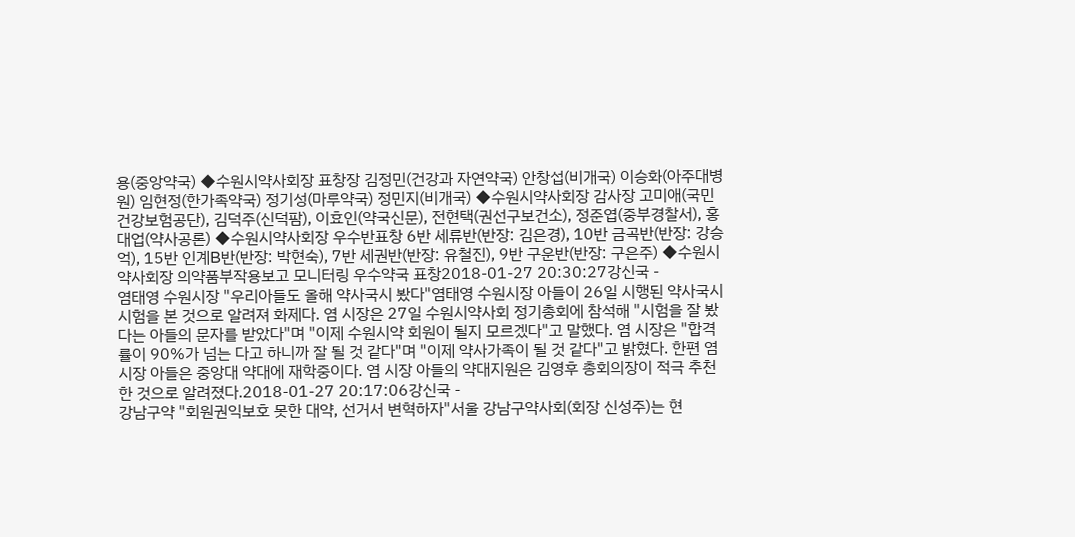용(중앙약국) ◆수원시약사회장 표창장 김정민(건강과 자연약국) 안창섭(비개국) 이승화(아주대병원) 임현정(한가족약국) 정기성(마루약국) 정민지(비개국) ◆수원시약사회장 감사장 고미애(국민건강보험공단), 김덕주(신덕팜), 이효인(약국신문), 전현택(권선구보건소), 정준엽(중부경찰서), 홍대업(약사공론) ◆수원시약사회장 우수반표창 6반 세류반(반장: 김은경), 10반 금곡반(반장: 강승억), 15반 인계B반(반장: 박현숙), 7반 세권반(반장: 유철진), 9반 구운반(반장: 구은주) ◆수원시약사회장 의약품부작용보고 모니터링 우수약국 표창2018-01-27 20:30:27강신국 -
염태영 수원시장 "우리아들도 올해 약사국시 봤다"염태영 수원시장 아들이 26일 시행된 약사국시 시험을 본 것으로 알려져 화제다. 염 시장은 27일 수원시약사회 정기총회에 참석해 "시험을 잘 봤다는 아들의 문자를 받았다"며 "이제 수원시약 회원이 될지 모르겠다"고 말했다. 염 시장은 "합격률이 90%가 넘는 다고 하니까 잘 될 것 같다"며 "이제 약사가족이 될 것 같다"고 밝혔다. 한편 염 시장 아들은 중앙대 약대에 재학중이다. 염 시장 아들의 약대지원은 김영후 총회의장이 적극 추천한 것으로 알려졌다.2018-01-27 20:17:06강신국 -
강남구약 "회원권익보호 못한 대약, 선거서 변혁하자"서울 강남구약사회(회장 신성주)는 현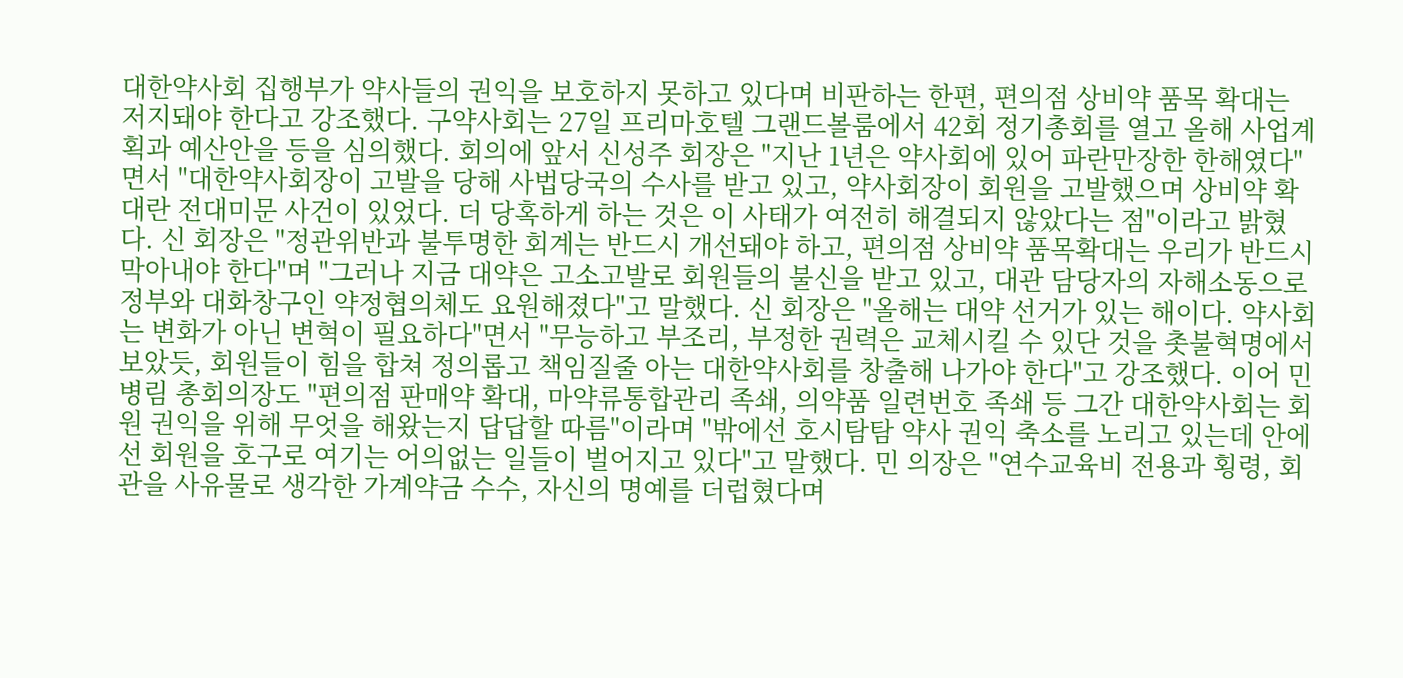대한약사회 집행부가 약사들의 권익을 보호하지 못하고 있다며 비판하는 한편, 편의점 상비약 품목 확대는 저지돼야 한다고 강조했다. 구약사회는 27일 프리마호텔 그랜드볼룸에서 42회 정기총회를 열고 올해 사업계획과 예산안을 등을 심의했다. 회의에 앞서 신성주 회장은 "지난 1년은 약사회에 있어 파란만장한 한해였다"면서 "대한약사회장이 고발을 당해 사법당국의 수사를 받고 있고, 약사회장이 회원을 고발했으며 상비약 확대란 전대미문 사건이 있었다. 더 당혹하게 하는 것은 이 사태가 여전히 해결되지 않았다는 점"이라고 밝혔다. 신 회장은 "정관위반과 불투명한 회계는 반드시 개선돼야 하고, 편의점 상비약 품목확대는 우리가 반드시 막아내야 한다"며 "그러나 지금 대약은 고소고발로 회원들의 불신을 받고 있고, 대관 담당자의 자해소동으로 정부와 대화창구인 약정협의체도 요원해졌다"고 말했다. 신 회장은 "올해는 대약 선거가 있는 해이다. 약사회는 변화가 아닌 변혁이 필요하다"면서 "무능하고 부조리, 부정한 권력은 교체시킬 수 있단 것을 촛불혁명에서 보았듯, 회원들이 힘을 합쳐 정의롭고 책임질줄 아는 대한약사회를 창출해 나가야 한다"고 강조했다. 이어 민병림 총회의장도 "편의점 판매약 확대, 마약류통합관리 족쇄, 의약품 일련번호 족쇄 등 그간 대한약사회는 회원 권익을 위해 무엇을 해왔는지 답답할 따름"이라며 "밖에선 호시탐탐 약사 권익 축소를 노리고 있는데 안에선 회원을 호구로 여기는 어의없는 일들이 벌어지고 있다"고 말했다. 민 의장은 "연수교육비 전용과 횡령, 회관을 사유물로 생각한 가계약금 수수, 자신의 명예를 더럽혔다며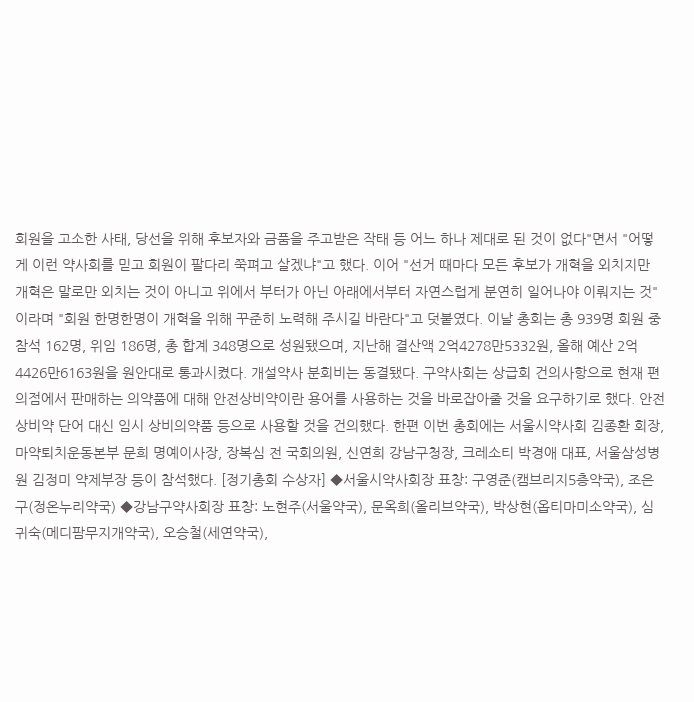회원을 고소한 사태, 당선을 위해 후보자와 금품을 주고받은 작태 등 어느 하나 제대로 된 것이 없다"면서 "어떻게 이런 약사회를 믿고 회원이 팔다리 쭉펴고 살겠냐"고 했다. 이어 "선거 때마다 모든 후보가 개혁을 외치지만 개혁은 말로만 외치는 것이 아니고 위에서 부터가 아닌 아래에서부터 자연스럽게 분연히 일어나야 이뤄지는 것"이라며 "회원 한명한명이 개혁을 위해 꾸준히 노력해 주시길 바란다"고 덧붙였다. 이날 총회는 총 939명 회원 중 참석 162명, 위임 186명, 총 합계 348명으로 성원됐으며, 지난해 결산액 2억4278만5332원, 올해 예산 2억4426만6163원을 원안대로 통과시켰다. 개설약사 분회비는 동결됐다. 구약사회는 상급회 건의사항으로 현재 편의점에서 판매하는 의약품에 대해 안전상비약이란 용어를 사용하는 것을 바로잡아줄 것을 요구하기로 했다. 안전상비약 단어 대신 임시 상비의약품 등으로 사용할 것을 건의했다. 한편 이번 총회에는 서울시약사회 김종환 회장, 마약퇴치운동본부 문희 명예이사장, 장복심 전 국회의원, 신연희 강남구청장, 크레소티 박경애 대표, 서울삼성병원 김정미 약제부장 등이 참석했다. [정기총회 수상자] ◆서울시약사회장 표창: 구영준(캠브리지5층약국), 조은구(정온누리약국) ◆강남구약사회장 표창: 노현주(서울약국), 문옥희(올리브약국), 박상현(옵티마미소약국), 심귀숙(메디팜무지개약국), 오승철(세연약국),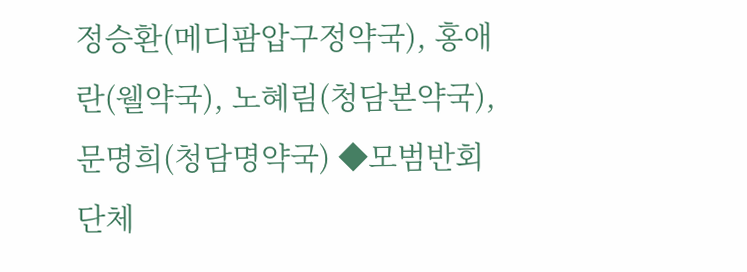정승환(메디팜압구정약국), 홍애란(웰약국), 노혜림(청담본약국), 문명희(청담명약국) ◆모범반회 단체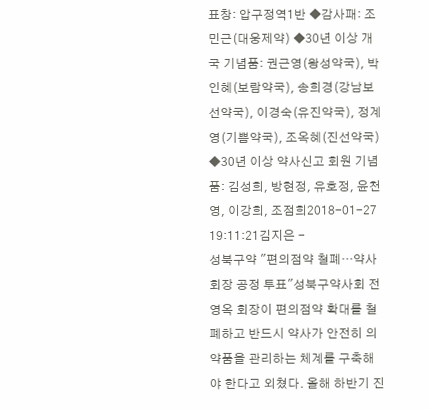표창: 압구정역1반 ◆감사패: 조민근(대웅제약) ◆30년 이상 개국 기념품: 권근영(왕성약국), 박인혜(보람약국), 송희경(강남보선약국), 이경숙(유진약국), 정계영(기쁨약국), 조옥혜(진선약국) ◆30년 이상 약사신고 회원 기념품: 김성희, 방현정, 유호정, 윤천영, 이강희, 조점희2018-01-27 19:11:21김지은 -
성북구약 "편의점약 철폐…약사회장 공정 투표"성북구약사회 전영옥 회장이 편의점약 확대를 철폐하고 반드시 약사가 안전히 의약품을 관리하는 체계를 구축해야 한다고 외쳤다. 올해 하반기 진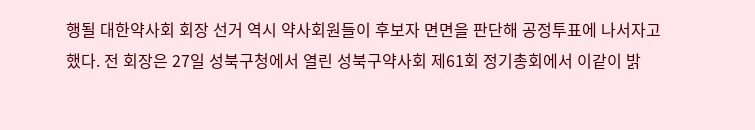행될 대한약사회 회장 선거 역시 약사회원들이 후보자 면면을 판단해 공정투표에 나서자고 했다. 전 회장은 27일 성북구청에서 열린 성북구약사회 제61회 정기총회에서 이같이 밝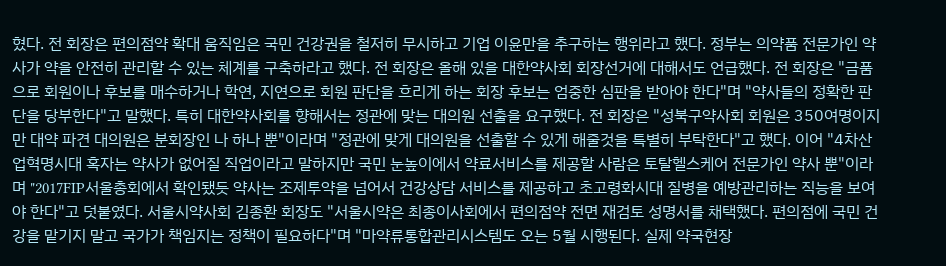혔다. 전 회장은 편의점약 확대 움직임은 국민 건강권을 철저히 무시하고 기업 이윤만을 추구하는 행위라고 했다. 정부는 의약품 전문가인 약사가 약을 안전히 관리할 수 있는 체계를 구축하라고 했다. 전 회장은 올해 있을 대한약사회 회장선거에 대해서도 언급했다. 전 회장은 "금품으로 회원이나 후보를 매수하거나 학연, 지연으로 회원 판단을 흐리게 하는 회장 후보는 엄중한 심판을 받아야 한다"며 "약사들의 정확한 판단을 당부한다"고 말했다. 특히 대한약사회를 향해서는 정관에 맞는 대의원 선출을 요구했다. 전 회장은 "성북구약사회 회원은 350여명이지만 대약 파견 대의원은 분회장인 나 하나 뿐"이라며 "정관에 맞게 대의원을 선출할 수 있게 해줄것을 특별히 부탁한다"고 했다. 이어 "4차산업혁명시대 혹자는 약사가 없어질 직업이라고 말하지만 국민 눈높이에서 약료서비스를 제공할 사람은 토탈헬스케어 전문가인 약사 뿐"이라며 "2017FIP서울총회에서 확인됐듯 약사는 조제투약을 넘어서 건강상담 서비스를 제공하고 초고령화시대 질병을 예방관리하는 직능을 보여야 한다"고 덧붙였다. 서울시약사회 김종환 회장도 "서울시약은 최종이사회에서 편의점약 전면 재검토 성명서를 채택했다. 편의점에 국민 건강을 맡기지 말고 국가가 책임지는 정책이 필요하다"며 "마약류통합관리시스템도 오는 5월 시행된다. 실제 약국현장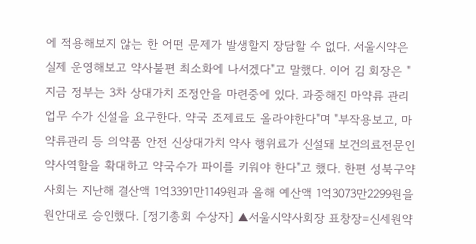에 적용해보지 않는 한 어떤 문제가 발생할지 장담할 수 없다. 서울시약은 실제 운영해보고 약사불편 최소화에 나서겠다"고 말했다. 이어 김 회장은 "지금 정부는 3차 상대가치 조정안을 마련중에 있다. 과중해진 마약류 관리업무 수가 신설을 요구한다. 약국 조제료도 올라야한다"며 "부작용보고, 마약류관리 등 의약품 안전 신상대가치 약사 행위료가 신설돼 보건의료전문인 약사역할을 확대하고 약국수가 파이를 키워야 한다"고 했다. 한편 성북구약사회는 지난해 결산액 1억3391만1149원과 올해 예산액 1억3073만2299원을 원안대로 승인했다. [정기총회 수상자] ▲서울시약사회장 표창장=신세원약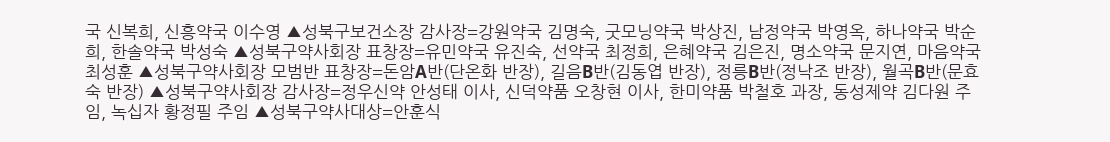국 신복희, 신흥약국 이수영 ▲성북구보건소장 감사장=강원약국 김명숙, 굿모닝약국 박상진, 남정약국 박영옥, 하나약국 박순희, 한솔약국 박성숙 ▲성북구약사회장 표창장=유민약국 유진숙, 선약국 최정희, 은혜약국 김은진, 명소약국 문지연, 마음약국 최성훈 ▲성북구약사회장 모범반 표창장=돈암A반(단온화 반장), 길음B반(김동엽 반장), 정릉B반(정낙조 반장), 월곡B반(문효숙 반장) ▲성북구약사회장 감사장=정우신약 안성태 이사, 신덕약품 오창현 이사, 한미약품 박철호 과장, 동성제약 김다원 주임, 녹십자 황정필 주임 ▲성북구약사대상=안훈식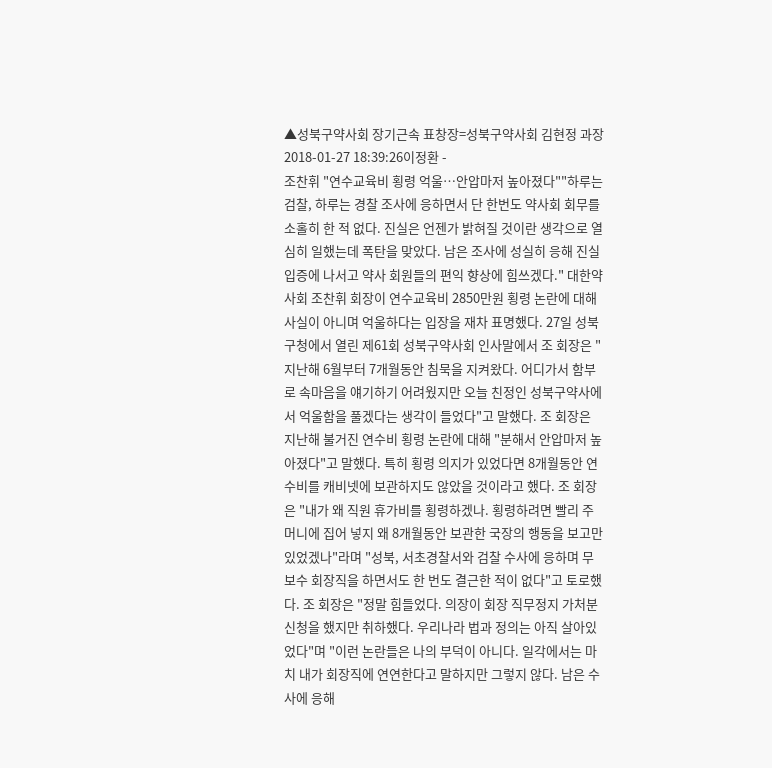▲성북구약사회 장기근속 표창장=성북구약사회 김현정 과장2018-01-27 18:39:26이정환 -
조찬휘 "연수교육비 횡령 억울…안압마저 높아졌다""하루는 검찰, 하루는 경찰 조사에 응하면서 단 한번도 약사회 회무를 소홀히 한 적 없다. 진실은 언젠가 밝혀질 것이란 생각으로 열심히 일했는데 폭탄을 맞았다. 남은 조사에 성실히 응해 진실 입증에 나서고 약사 회원들의 편익 향상에 힘쓰겠다." 대한약사회 조찬휘 회장이 연수교육비 2850만원 횡령 논란에 대해 사실이 아니며 억울하다는 입장을 재차 표명했다. 27일 성북구청에서 열린 제61회 성북구약사회 인사말에서 조 회장은 "지난해 6월부터 7개월동안 침묵을 지켜왔다. 어디가서 함부로 속마음을 얘기하기 어려웠지만 오늘 친정인 성북구약사에서 억울함을 풀겠다는 생각이 들었다"고 말했다. 조 회장은 지난해 불거진 연수비 횡령 논란에 대해 "분해서 안압마저 높아졌다"고 말했다. 특히 횡령 의지가 있었다면 8개월동안 연수비를 캐비넷에 보관하지도 않았을 것이라고 했다. 조 회장은 "내가 왜 직원 휴가비를 횡령하겠나. 횡령하려면 빨리 주머니에 집어 넣지 왜 8개월동안 보관한 국장의 행동을 보고만 있었겠나"라며 "성북, 서초경찰서와 검찰 수사에 응하며 무보수 회장직을 하면서도 한 번도 결근한 적이 없다"고 토로했다. 조 회장은 "정말 힘들었다. 의장이 회장 직무정지 가처분 신청을 했지만 취하했다. 우리나라 법과 정의는 아직 살아있었다"며 "이런 논란들은 나의 부덕이 아니다. 일각에서는 마치 내가 회장직에 연연한다고 말하지만 그렇지 않다. 남은 수사에 응해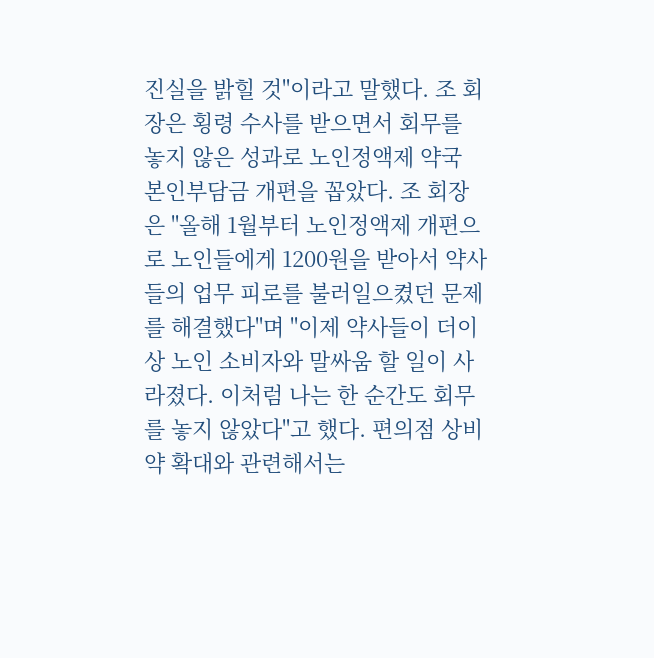진실을 밝힐 것"이라고 말했다. 조 회장은 횡령 수사를 받으면서 회무를 놓지 않은 성과로 노인정액제 약국 본인부담금 개편을 꼽았다. 조 회장은 "올해 1월부터 노인정액제 개편으로 노인들에게 1200원을 받아서 약사들의 업무 피로를 불러일으켰던 문제를 해결했다"며 "이제 약사들이 더이상 노인 소비자와 말싸움 할 일이 사라졌다. 이처럼 나는 한 순간도 회무를 놓지 않았다"고 했다. 편의점 상비약 확대와 관련해서는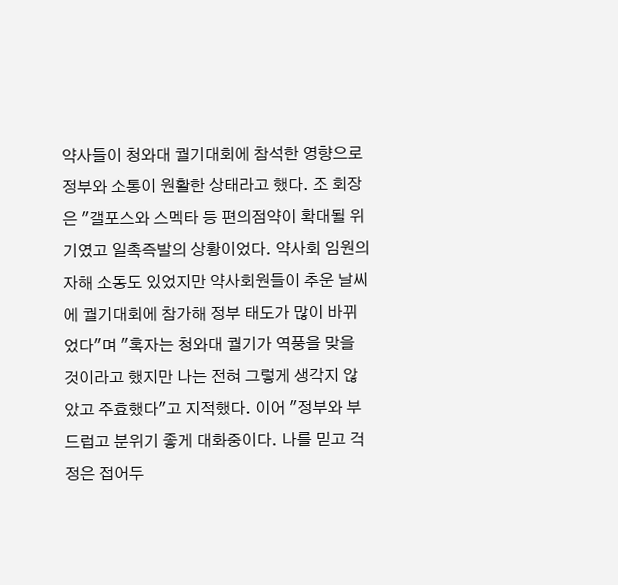약사들이 청와대 궐기대회에 참석한 영향으로 정부와 소통이 원활한 상태라고 했다. 조 회장은 "갤포스와 스멕타 등 편의점약이 확대될 위기였고 일촉즉발의 상황이었다. 약사회 임원의 자해 소동도 있었지만 약사회원들이 추운 날씨에 궐기대회에 참가해 정부 태도가 많이 바뀌었다"며 "혹자는 청와대 궐기가 역풍을 맞을 것이라고 했지만 나는 전혀 그렇게 생각지 않았고 주효했다"고 지적했다. 이어 "정부와 부드럽고 분위기 좋게 대화중이다. 나를 믿고 걱정은 접어두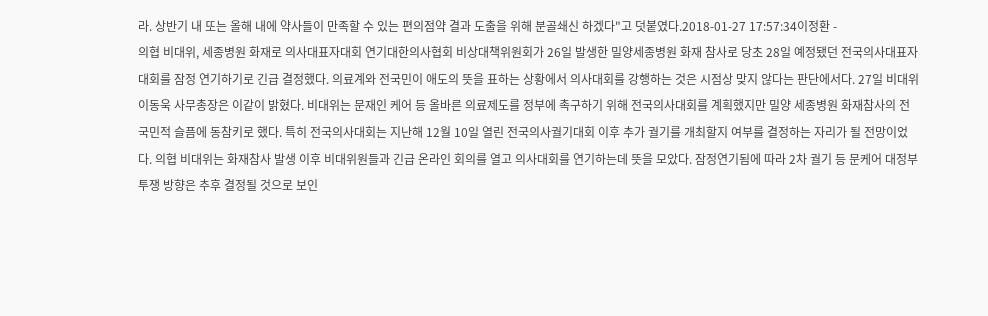라. 상반기 내 또는 올해 내에 약사들이 만족할 수 있는 편의점약 결과 도출을 위해 분골쇄신 하겠다"고 덧붙였다.2018-01-27 17:57:34이정환 -
의협 비대위, 세종병원 화재로 의사대표자대회 연기대한의사협회 비상대책위원회가 26일 발생한 밀양세종병원 화재 참사로 당초 28일 예정됐던 전국의사대표자대회를 잠정 연기하기로 긴급 결정했다. 의료계와 전국민이 애도의 뜻을 표하는 상황에서 의사대회를 강행하는 것은 시점상 맞지 않다는 판단에서다. 27일 비대위 이동욱 사무총장은 이같이 밝혔다. 비대위는 문재인 케어 등 올바른 의료제도를 정부에 촉구하기 위해 전국의사대회를 계획했지만 밀양 세종병원 화재참사의 전국민적 슬픔에 동참키로 했다. 특히 전국의사대회는 지난해 12월 10일 열린 전국의사궐기대회 이후 추가 궐기를 개최할지 여부를 결정하는 자리가 될 전망이었다. 의협 비대위는 화재참사 발생 이후 비대위원들과 긴급 온라인 회의를 열고 의사대회를 연기하는데 뜻을 모았다. 잠정연기됨에 따라 2차 궐기 등 문케어 대정부 투쟁 방향은 추후 결정될 것으로 보인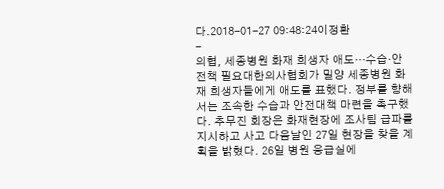다.2018-01-27 09:48:24이정환
-
의협, 세종병원 화재 희생자 애도…수습·안전책 필요대한의사협회가 밀양 세종병원 화재 희생자들에게 애도를 표했다. 정부를 향해서는 조속한 수습과 안전대책 마련을 촉구했다. 추무진 회장은 화재현장에 조사팀 급파를 지시하고 사고 다음날인 27일 현장을 찾을 계획을 밝혔다. 26일 병원 응급실에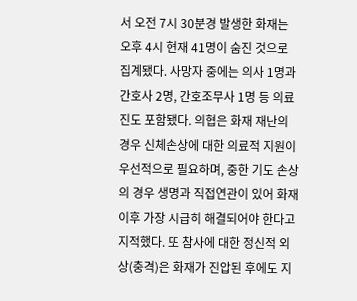서 오전 7시 30분경 발생한 화재는 오후 4시 현재 41명이 숨진 것으로 집계됐다. 사망자 중에는 의사 1명과 간호사 2명, 간호조무사 1명 등 의료진도 포함됐다. 의협은 화재 재난의 경우 신체손상에 대한 의료적 지원이 우선적으로 필요하며, 중한 기도 손상의 경우 생명과 직접연관이 있어 화재 이후 가장 시급히 해결되어야 한다고 지적했다. 또 참사에 대한 정신적 외상(충격)은 화재가 진압된 후에도 지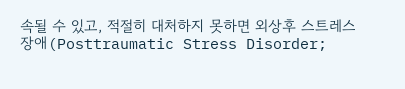속될 수 있고, 적절히 대처하지 못하면 외상후 스트레스장애(Posttraumatic Stress Disorder;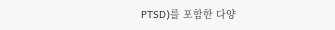PTSD)를 포함한 다양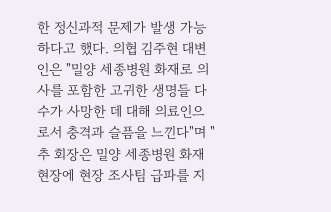한 정신과적 문제가 발생 가능하다고 했다. 의협 김주현 대변인은 "밀양 세종병원 화재로 의사를 포함한 고귀한 생명들 다수가 사망한 데 대해 의료인으로서 충격과 슬픔을 느낀다"며 "추 회장은 밀양 세종병원 화재현장에 현장 조사팀 급파를 지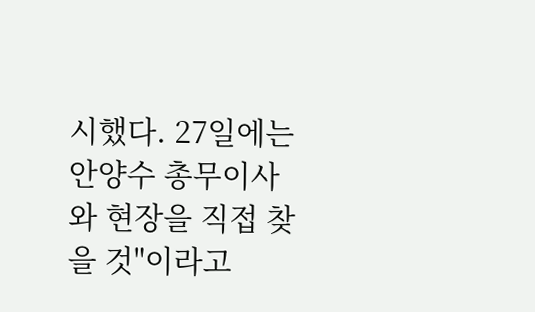시했다. 27일에는 안양수 총무이사와 현장을 직접 찾을 것"이라고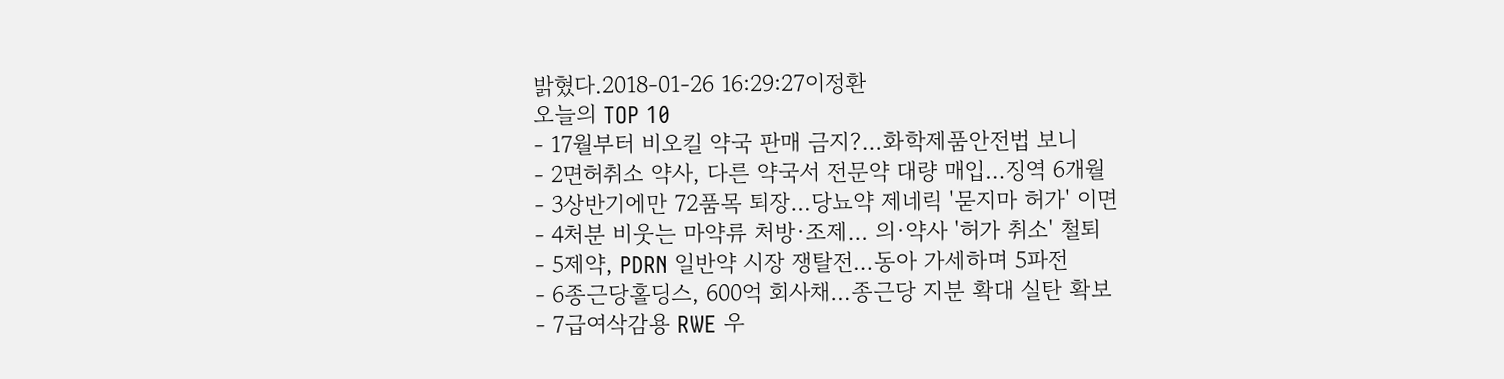밝혔다.2018-01-26 16:29:27이정환
오늘의 TOP 10
- 17월부터 비오킬 약국 판매 금지?…화학제품안전법 보니
- 2면허취소 약사, 다른 약국서 전문약 대량 매입…징역 6개월
- 3상반기에만 72품목 퇴장…당뇨약 제네릭 '묻지마 허가' 이면
- 4처분 비웃는 마약류 처방·조제… 의·약사 '허가 취소' 철퇴
- 5제약, PDRN 일반약 시장 쟁탈전…동아 가세하며 5파전
- 6종근당홀딩스, 600억 회사채…종근당 지분 확대 실탄 확보
- 7급여삭감용 RWE 우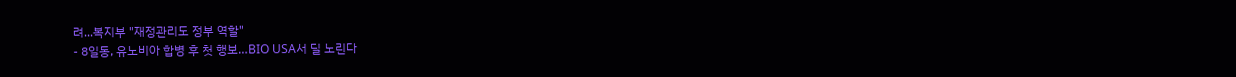려...복지부 "재정관리도 정부 역할"
- 8일동, 유노비아 합병 후 첫 행보…BIO USA서 딜 노린다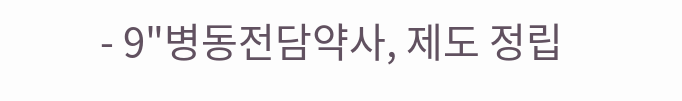- 9"병동전담약사, 제도 정립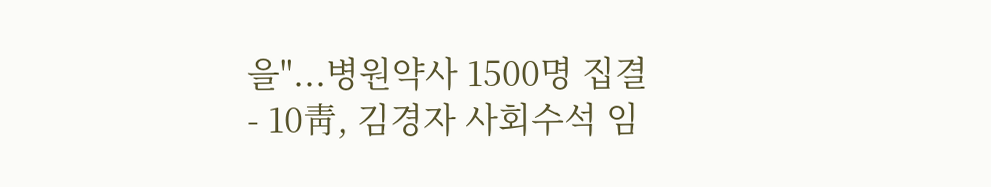을"...병원약사 1500명 집결
- 10靑, 김경자 사회수석 임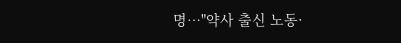명…"약사 출신 노동·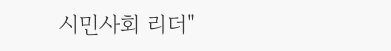시민사회 리더"